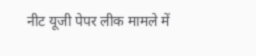नीट यूजी पेपर लीक मामले में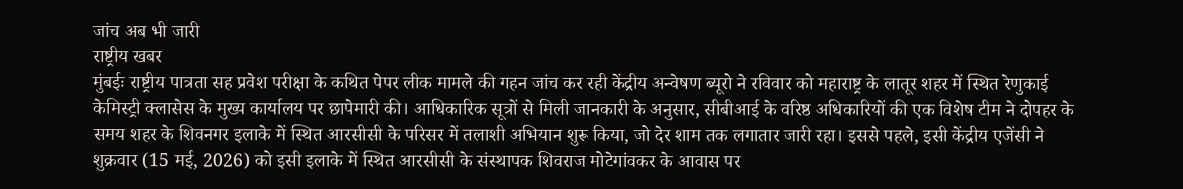जांच अब भी जारी
राष्ट्रीय खबर
मुंबईः राष्ट्रीय पात्रता सह प्रवेश परीक्षा के कथित पेपर लीक मामले की गहन जांच कर रही केंद्रीय अन्वेषण ब्यूरो ने रविवार को महाराष्ट्र के लातूर शहर में स्थित रेणुकाई केमिस्ट्री क्लासेस के मुख्य कार्यालय पर छापेमारी की। आधिकारिक सूत्रों से मिली जानकारी के अनुसार, सीबीआई के वरिष्ठ अधिकारियों की एक विशेष टीम ने दोपहर के समय शहर के शिवनगर इलाके में स्थित आरसीसी के परिसर में तलाशी अभियान शुरू किया, जो देर शाम तक लगातार जारी रहा। इससे पहले, इसी केंद्रीय एजेंसी ने शुक्रवार (15 मई, 2026) को इसी इलाके में स्थित आरसीसी के संस्थापक शिवराज मोटेगांवकर के आवास पर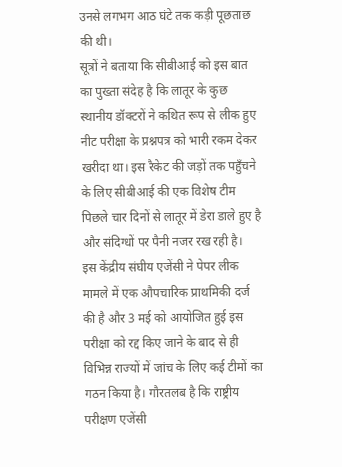उनसे लगभग आठ घंटे तक कड़ी पूछताछ की थी।
सूत्रों ने बताया कि सीबीआई को इस बात का पुख्ता संदेह है कि लातूर के कुछ स्थानीय डॉक्टरों ने कथित रूप से लीक हुए नीट परीक्षा के प्रश्नपत्र को भारी रकम देकर खरीदा था। इस रैकेट की जड़ों तक पहुँचने के लिए सीबीआई की एक विशेष टीम पिछले चार दिनों से लातूर में डेरा डाले हुए है और संदिग्धों पर पैनी नजर रख रही है।
इस केंद्रीय संघीय एजेंसी ने पेपर लीक मामले में एक औपचारिक प्राथमिकी दर्ज की है और 3 मई को आयोजित हुई इस परीक्षा को रद्द किए जाने के बाद से ही विभिन्न राज्यों में जांच के लिए कई टीमों का गठन किया है। गौरतलब है कि राष्ट्रीय परीक्षण एजेंसी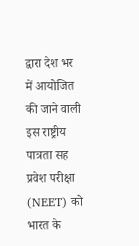द्वारा देश भर में आयोजित की जाने वाली इस राष्ट्रीय पात्रता सह प्रवेश परीक्षा (NEET) को भारत के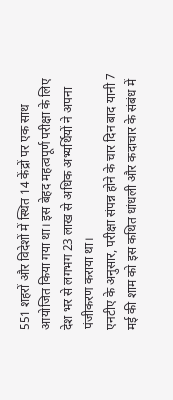551 शहरों और विदेशों में स्थित 14 केंद्रों पर एक साथ आयोजित किया गया था। इस बेहद महत्वपूर्ण परीक्षा के लिए देश भर से लगभग 23 लाख से अधिक अभ्यर्थियों ने अपना पंजीकरण कराया था।
एनटीए के अनुसार, परीक्षा संपन्न होने के चार दिन बाद यानी 7 मई की शाम को इस कथित धांधली और कदाचार के संबंध में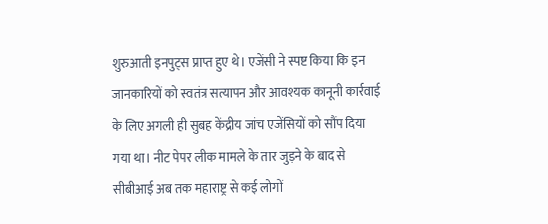शुरुआती इनपुट्स प्राप्त हुए थे। एजेंसी ने स्पष्ट किया कि इन जानकारियों को स्वतंत्र सत्यापन और आवश्यक कानूनी कार्रवाई के लिए अगली ही सुबह केंद्रीय जांच एजेंसियों को सौंप दिया गया था। नीट पेपर लीक मामले के तार जुड़ने के बाद से सीबीआई अब तक महाराष्ट्र से कई लोगों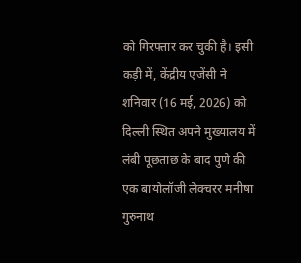को गिरफ्तार कर चुकी है। इसी कड़ी में, केंद्रीय एजेंसी ने शनिवार (16 मई, 2026) को दिल्ली स्थित अपने मुख्यालय में लंबी पूछताछ के बाद पुणे की एक बायोलॉजी लेक्चरर मनीषा गुरुनाथ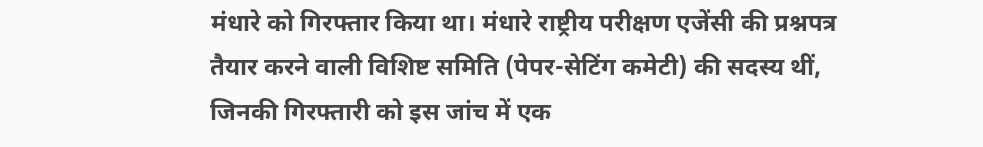मंधारे को गिरफ्तार किया था। मंधारे राष्ट्रीय परीक्षण एजेंसी की प्रश्नपत्र तैयार करने वाली विशिष्ट समिति (पेपर-सेटिंग कमेटी) की सदस्य थीं, जिनकी गिरफ्तारी को इस जांच में एक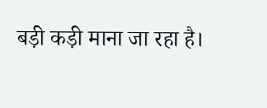बड़ी कड़ी माना जा रहा है।